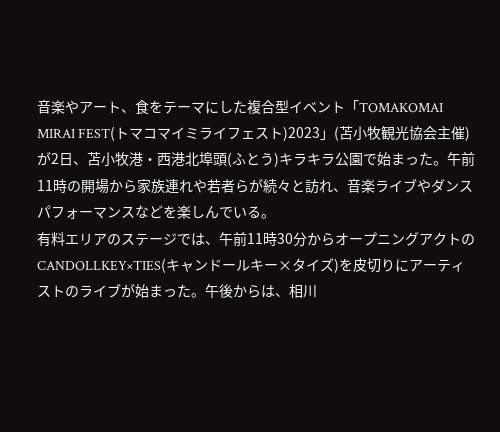音楽やアート、食をテーマにした複合型イベント「TOMAKOMAI MIRAI FEST(トマコマイミライフェスト)2023」(苫小牧観光協会主催)が2日、苫小牧港・西港北埠頭(ふとう)キラキラ公園で始まった。午前11時の開場から家族連れや若者らが続々と訪れ、音楽ライブやダンスパフォーマンスなどを楽しんでいる。
有料エリアのステージでは、午前11時30分からオープニングアクトのCANDOLLKEY×TIES(キャンドールキー×タイズ)を皮切りにアーティストのライブが始まった。午後からは、相川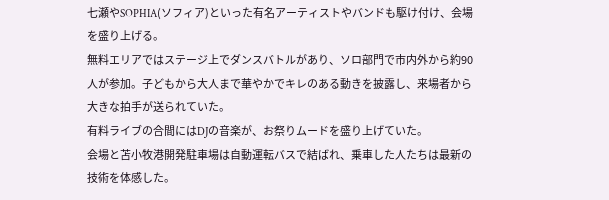七瀬やSOPHIA(ソフィア)といった有名アーティストやバンドも駆け付け、会場を盛り上げる。
無料エリアではステージ上でダンスバトルがあり、ソロ部門で市内外から約90人が参加。子どもから大人まで華やかでキレのある動きを披露し、来場者から大きな拍手が送られていた。
有料ライブの合間にはDJの音楽が、お祭りムードを盛り上げていた。
会場と苫小牧港開発駐車場は自動運転バスで結ばれ、乗車した人たちは最新の技術を体感した。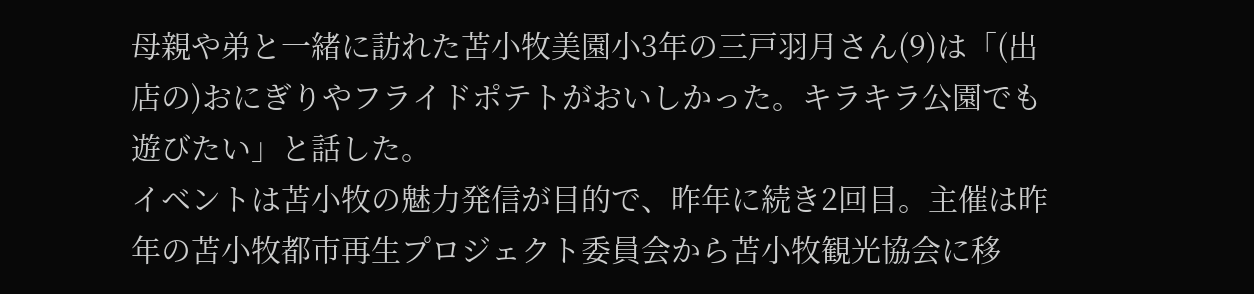母親や弟と一緒に訪れた苫小牧美園小3年の三戸羽月さん(9)は「(出店の)おにぎりやフライドポテトがおいしかった。キラキラ公園でも遊びたい」と話した。
イベントは苫小牧の魅力発信が目的で、昨年に続き2回目。主催は昨年の苫小牧都市再生プロジェクト委員会から苫小牧観光協会に移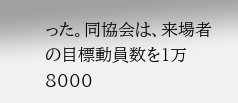った。同協会は、来場者の目標動員数を1万8000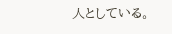人としている。